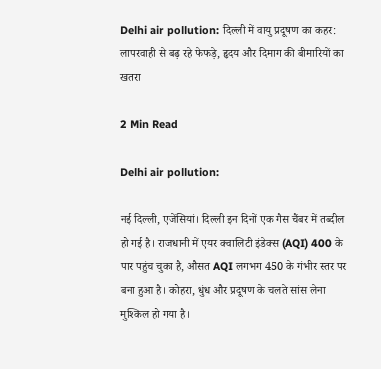Delhi air pollution: दिल्ली में वायु प्रदूषण का कहर: लापरवाही से बढ़ रहे फेफड़े, हृदय और दिमाग की बीमारियों का खतरा

2 Min Read

Delhi air pollution:

नई दिल्ली, एजेंसियां। दिल्ली इन दिनों एक गैस चैंबर में तब्दील हो गई है। राजधानी में एयर क्वालिटी इंडेक्स (AQI) 400 के पार पहुंच चुका है, औसत AQI लगभग 450 के गंभीर स्तर पर बना हुआ है। कोहरा, धुंध और प्रदूषण के चलते सांस लेना मुश्किल हो गया है।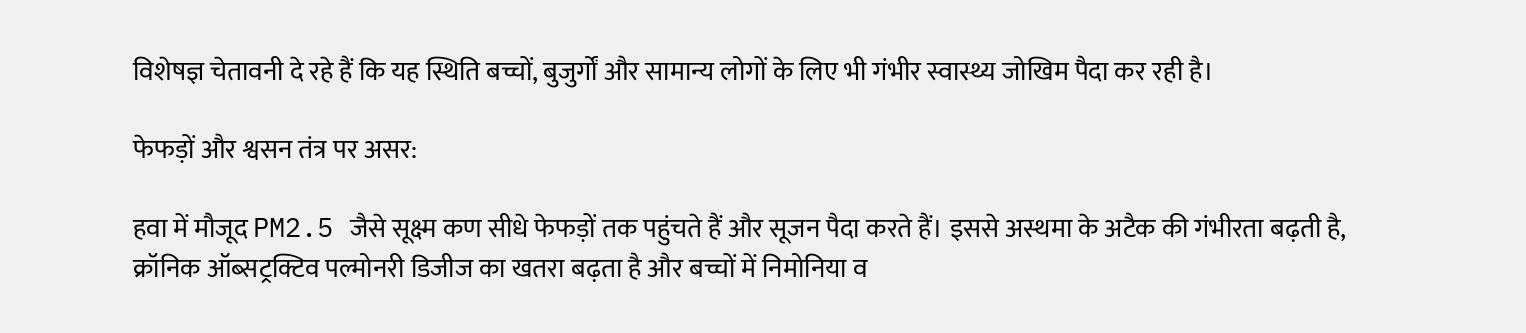विशेषज्ञ चेतावनी दे रहे हैं कि यह स्थिति बच्चों, बुजुर्गों और सामान्य लोगों के लिए भी गंभीर स्वास्थ्य जोखिम पैदा कर रही है।

फेफड़ों और श्वसन तंत्र पर असर:

हवा में मौजूद PM2.5 जैसे सूक्ष्म कण सीधे फेफड़ों तक पहुंचते हैं और सूजन पैदा करते हैं। इससे अस्थमा के अटैक की गंभीरता बढ़ती है, क्रॉनिक ऑब्सट्रक्टिव पल्मोनरी डिजीज का खतरा बढ़ता है और बच्चों में निमोनिया व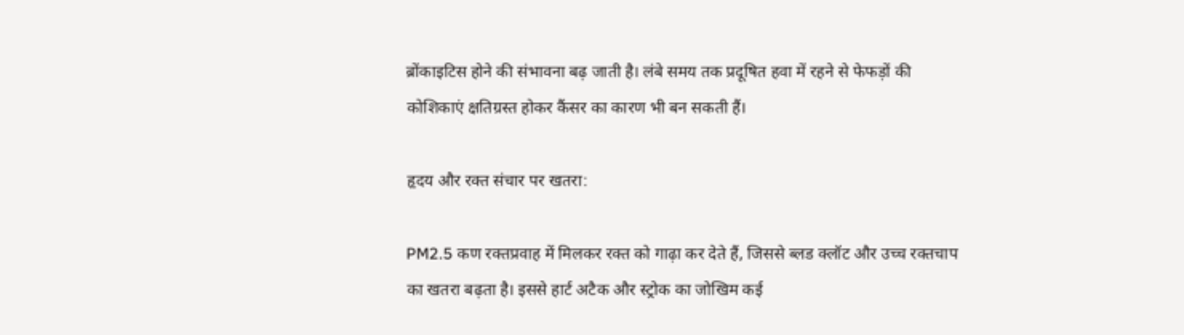ब्रोंकाइटिस होने की संभावना बढ़ जाती है। लंबे समय तक प्रदूषित हवा में रहने से फेफड़ों की कोशिकाएं क्षतिग्रस्त होकर कैंसर का कारण भी बन सकती हैं।

हृदय और रक्त संचार पर खतरा:

PM2.5 कण रक्तप्रवाह में मिलकर रक्त को गाढ़ा कर देते हैं, जिससे ब्लड क्लॉट और उच्च रक्तचाप का खतरा बढ़ता है। इससे हार्ट अटैक और स्ट्रोक का जोखिम कई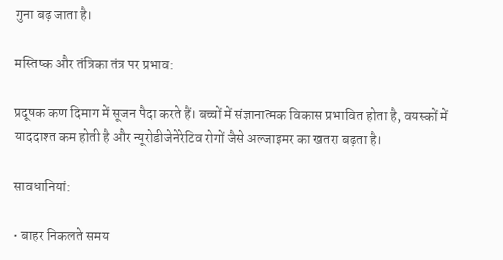गुना बढ़ जाता है।

मस्तिष्क और तंत्रिका तंत्र पर प्रभाव:

प्रदूषक कण दिमाग में सूजन पैदा करते हैं। बच्चों में संज्ञानात्मक विकास प्रभावित होता है, वयस्कों में याददाश्त कम होती है और न्यूरोडीजेनेरेटिव रोगों जैसे अल्जाइमर का खतरा बढ़ता है।

सावधानियां:

• बाहर निकलते समय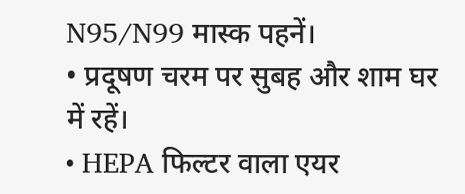N95/N99 मास्क पहनें।
• प्रदूषण चरम पर सुबह और शाम घर में रहें।
• HEPA फिल्टर वाला एयर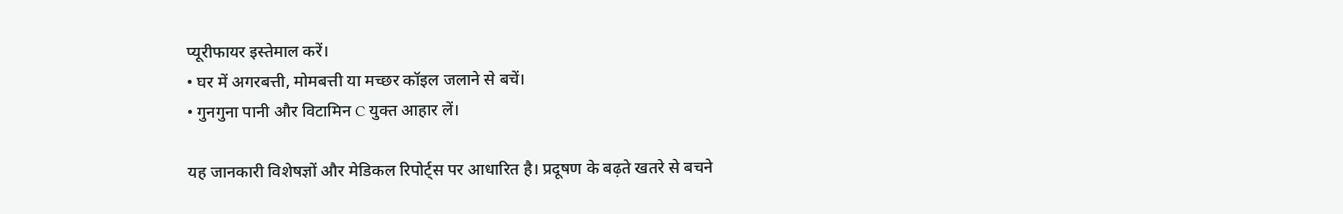प्यूरीफायर इस्तेमाल करें।
• घर में अगरबत्ती, मोमबत्ती या मच्छर कॉइल जलाने से बचें।
• गुनगुना पानी और विटामिन C युक्त आहार लें।

यह जानकारी विशेषज्ञों और मेडिकल रिपोर्ट्स पर आधारित है। प्रदूषण के बढ़ते खतरे से बचने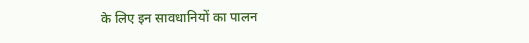के लिए इन सावधानियों का पालन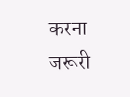करना जरूरी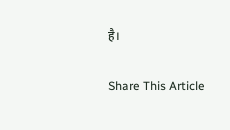है।

Share This Article